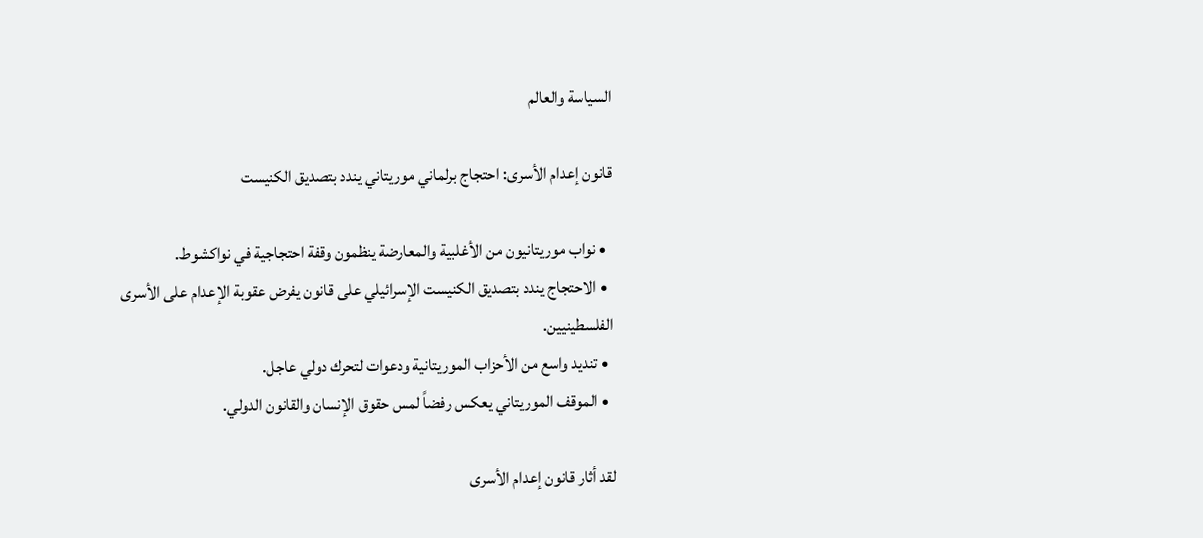السياسة والعالم

قانون إعدام الأسرى: احتجاج برلماني موريتاني يندد بتصديق الكنيست

  • نواب موريتانيون من الأغلبية والمعارضة ينظمون وقفة احتجاجية في نواكشوط.
  • الاحتجاج يندد بتصديق الكنيست الإسرائيلي على قانون يفرض عقوبة الإعدام على الأسرى الفلسطينيين.
  • تنديد واسع من الأحزاب الموريتانية ودعوات لتحرك دولي عاجل.
  • الموقف الموريتاني يعكس رفضاً لمس حقوق الإنسان والقانون الدولي.

لقد أثار قانون إعدام الأسرى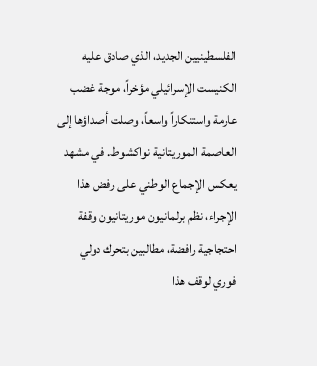الفلسطينيين الجديد، الذي صادق عليه الكنيست الإسرائيلي مؤخراً، موجة غضب عارمة واستنكاراً واسعاً، وصلت أصداؤها إلى العاصمة الموريتانية نواكشوط. في مشهد يعكس الإجماع الوطني على رفض هذا الإجراء، نظم برلمانيون موريتانيون وقفة احتجاجية رافضة، مطالبين بتحرك دولي فوري لوقف هذا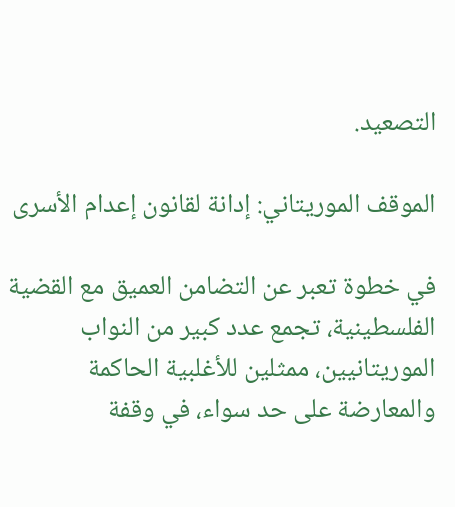التصعيد.

الموقف الموريتاني: إدانة لقانون إعدام الأسرى

في خطوة تعبر عن التضامن العميق مع القضية الفلسطينية، تجمع عدد كبير من النواب الموريتانيين، ممثلين للأغلبية الحاكمة والمعارضة على حد سواء، في وقفة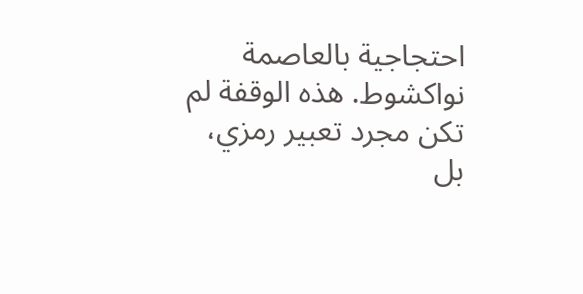احتجاجية بالعاصمة نواكشوط. هذه الوقفة لم تكن مجرد تعبير رمزي، بل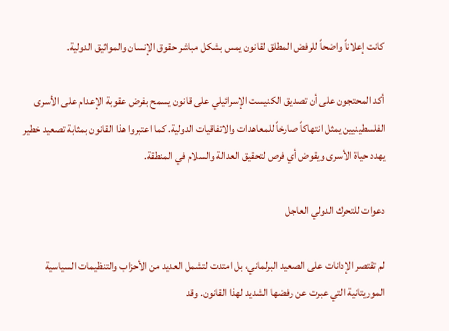كانت إعلاناً واضحاً للرفض المطلق لقانون يمس بشكل مباشر حقوق الإنسان والمواثيق الدولية.

أكد المحتجون على أن تصديق الكنيست الإسرائيلي على قانون يسمح بفرض عقوبة الإعدام على الأسرى الفلسطينيين يمثل انتهاكاً صارخاً للمعاهدات والاتفاقيات الدولية. كما اعتبروا هذا القانون بمثابة تصعيد خطير يهدد حياة الأسرى ويقوض أي فرص لتحقيق العدالة والسلام في المنطقة.

دعوات للتحرك الدولي العاجل

لم تقتصر الإدانات على الصعيد البرلماني، بل امتدت لتشمل العديد من الأحزاب والتنظيمات السياسية الموريتانية التي عبرت عن رفضها الشديد لهذا القانون. وقد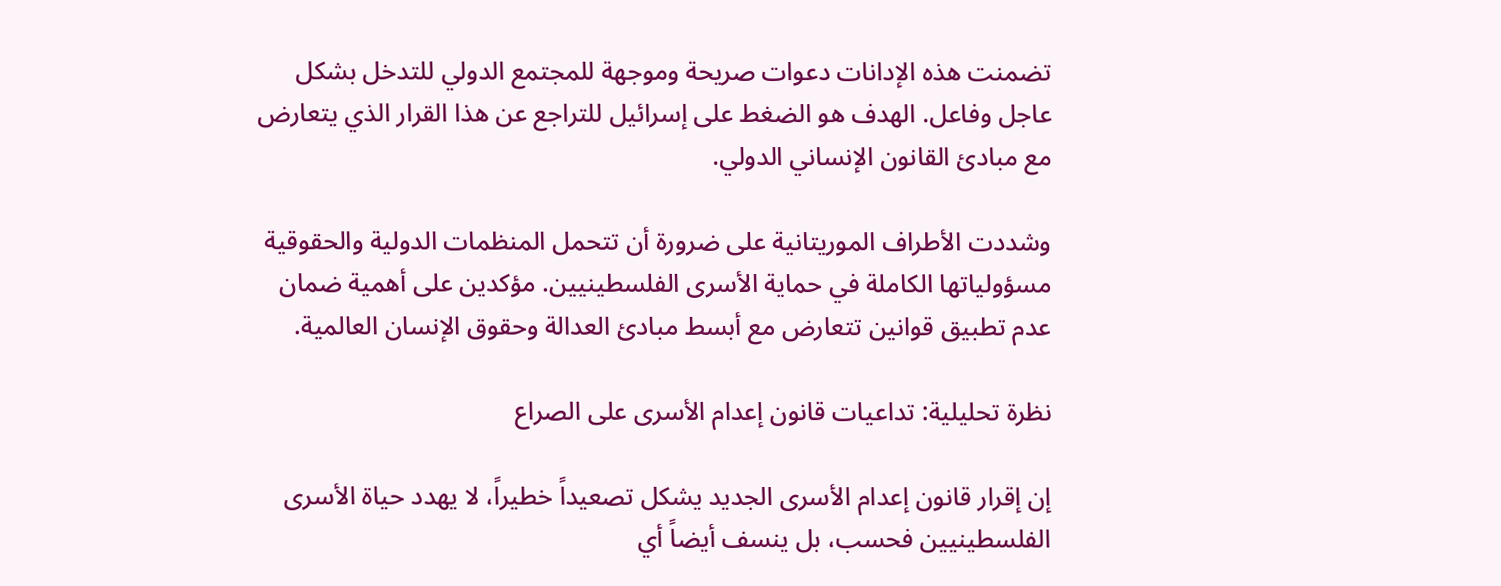تضمنت هذه الإدانات دعوات صريحة وموجهة للمجتمع الدولي للتدخل بشكل عاجل وفاعل. الهدف هو الضغط على إسرائيل للتراجع عن هذا القرار الذي يتعارض مع مبادئ القانون الإنساني الدولي.

وشددت الأطراف الموريتانية على ضرورة أن تتحمل المنظمات الدولية والحقوقية مسؤولياتها الكاملة في حماية الأسرى الفلسطينيين. مؤكدين على أهمية ضمان عدم تطبيق قوانين تتعارض مع أبسط مبادئ العدالة وحقوق الإنسان العالمية.

نظرة تحليلية: تداعيات قانون إعدام الأسرى على الصراع

إن إقرار قانون إعدام الأسرى الجديد يشكل تصعيداً خطيراً، لا يهدد حياة الأسرى الفلسطينيين فحسب، بل ينسف أيضاً أي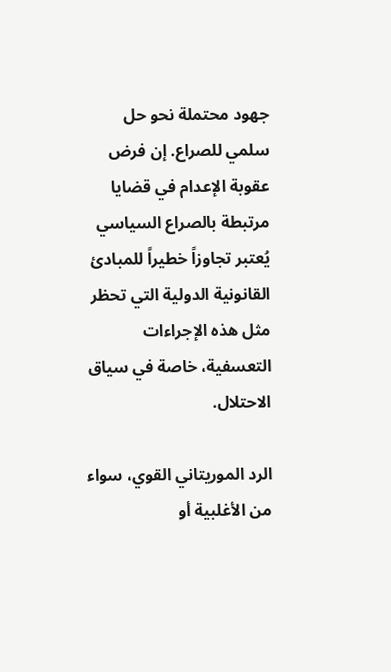جهود محتملة نحو حل سلمي للصراع. إن فرض عقوبة الإعدام في قضايا مرتبطة بالصراع السياسي يُعتبر تجاوزاً خطيراً للمبادئ القانونية الدولية التي تحظر مثل هذه الإجراءات التعسفية، خاصة في سياق الاحتلال.

الرد الموريتاني القوي، سواء من الأغلبية أو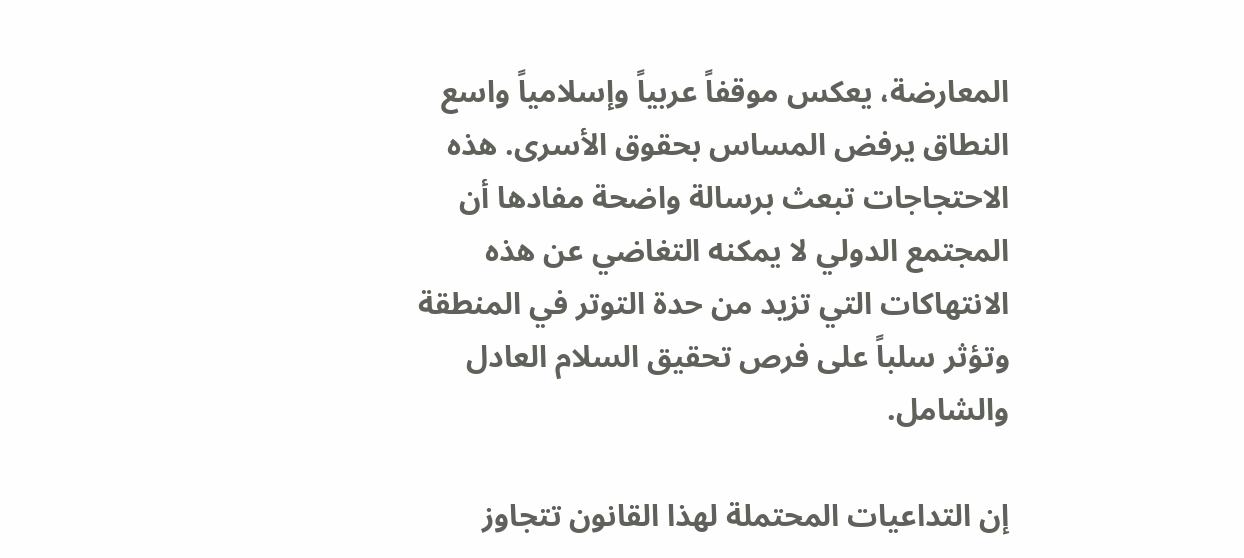المعارضة، يعكس موقفاً عربياً وإسلامياً واسع النطاق يرفض المساس بحقوق الأسرى. هذه الاحتجاجات تبعث برسالة واضحة مفادها أن المجتمع الدولي لا يمكنه التغاضي عن هذه الانتهاكات التي تزيد من حدة التوتر في المنطقة وتؤثر سلباً على فرص تحقيق السلام العادل والشامل.

إن التداعيات المحتملة لهذا القانون تتجاوز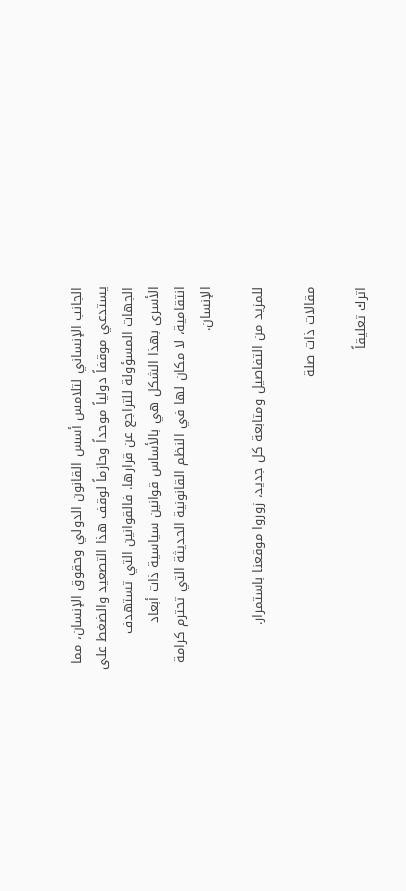الجانب الإنساني لتلامس أسس القانون الدولي وحقوق الإنسان، مما يستدعي موقفاً دولياً موحداً وحازماً لوقف هذا التصعيد والضغط على الجهات المسؤولة للتراجع عن قرارها. فالقوانين التي تستهدف الأسرى بهذا الشكل هي بالأساس قوانين سياسية ذات أبعاد انتقامية، لا مكان لها في النظم القانونية الحديثة التي تحترم كرامة الإنسان.

للمزيد من التفاصيل ومتابعة كل جديد، زوروا موقعنا باستمرار.

مقالات ذات صلة

اترك تعليقاً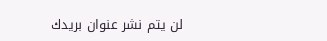لن يتم نشر عنوان بريدك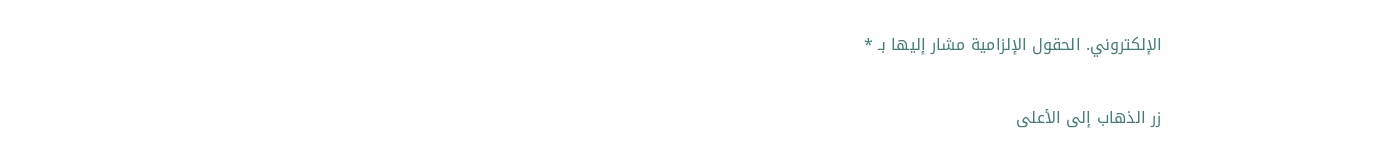الإلكتروني. الحقول الإلزامية مشار إليها بـ *

زر الذهاب إلى الأعلى